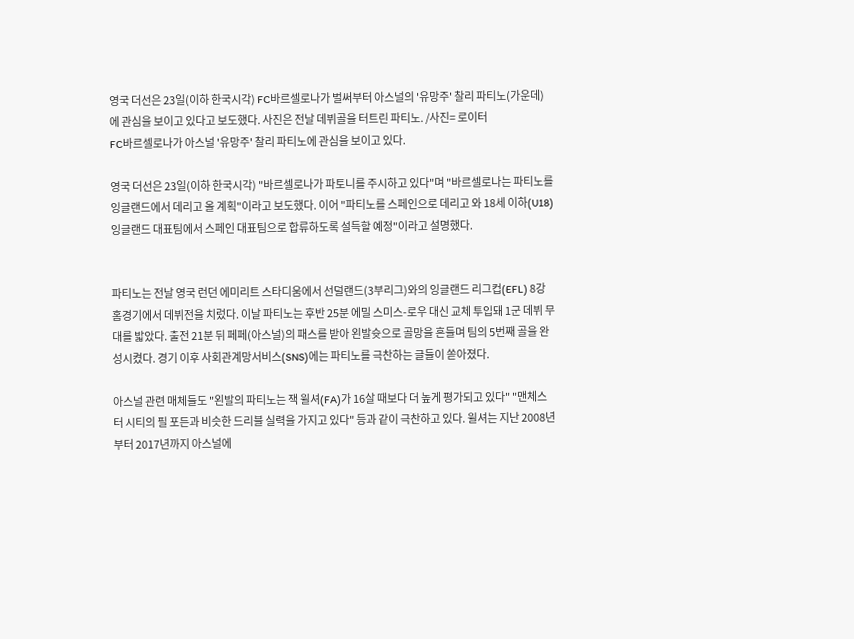영국 더선은 23일(이하 한국시각) FC바르셀로나가 벌써부터 아스널의 '유망주' 찰리 파티노(가운데)에 관심을 보이고 있다고 보도했다. 사진은 전날 데뷔골을 터트린 파티노. /사진= 로이터
FC바르셀로나가 아스널 '유망주' 찰리 파티노에 관심을 보이고 있다.

영국 더선은 23일(이하 한국시각) "바르셀로나가 파토니를 주시하고 있다"며 "바르셀로나는 파티노를 잉글랜드에서 데리고 올 계획"이라고 보도했다. 이어 "파티노를 스페인으로 데리고 와 18세 이하(U18) 잉글랜드 대표팀에서 스페인 대표팀으로 합류하도록 설득할 예정"이라고 설명했다.


파티노는 전날 영국 런던 에미리트 스타디움에서 선덜랜드(3부리그)와의 잉글랜드 리그컵(EFL) 8강 홈경기에서 데뷔전을 치렀다. 이날 파티노는 후반 25분 에밀 스미스-로우 대신 교체 투입돼 1군 데뷔 무대를 밟았다. 출전 21분 뒤 페페(아스널)의 패스를 받아 왼발슛으로 골망을 흔들며 팀의 5번째 골을 완성시켰다. 경기 이후 사회관계망서비스(SNS)에는 파티노를 극찬하는 글들이 쏟아졌다.

아스널 관련 매체들도 "왼발의 파티노는 잭 윌셔(FA)가 16살 때보다 더 높게 평가되고 있다" "맨체스터 시티의 필 포든과 비슷한 드리블 실력을 가지고 있다" 등과 같이 극찬하고 있다. 윌셔는 지난 2008년부터 2017년까지 아스널에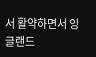서 활약하면서 잉글랜드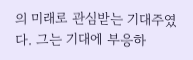의 미래로 관심받는 기대주였다. 그는 기대에 부응하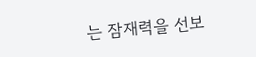는 잠재력을 선보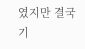였지만 결국 기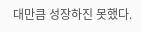대만큼 성장하진 못했다.